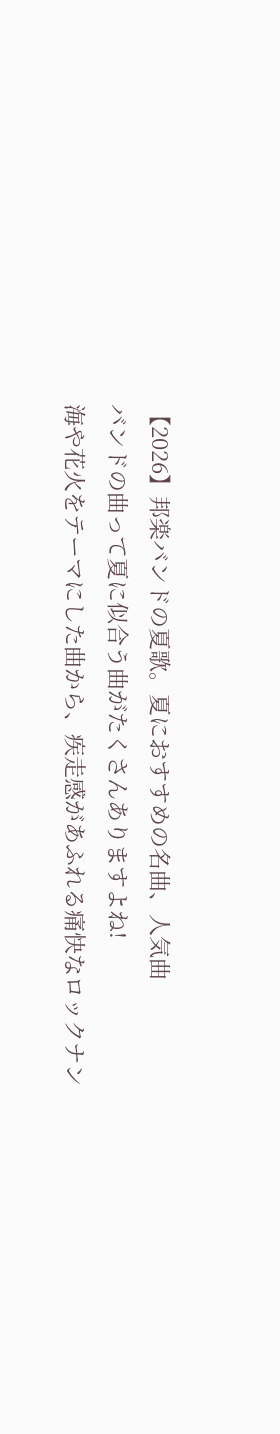【2026】邦楽バンドの夏歌。夏におすすめの名曲、人気曲
バンドの曲って夏に似合う曲がたくさんありますよね!
海や花火をテーマにした曲から、疾走感があふれる痛快なロックナン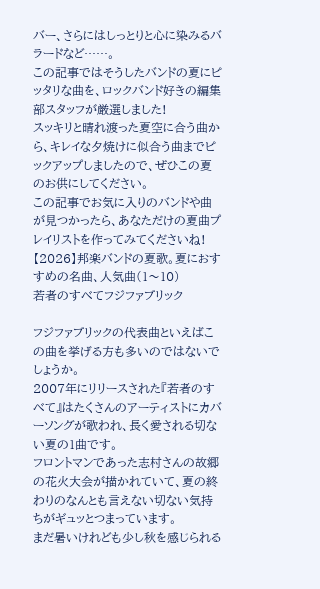バー、さらにはしっとりと心に染みるバラードなど……。
この記事ではそうしたバンドの夏にピッタリな曲を、ロックバンド好きの編集部スタッフが厳選しました!
スッキリと晴れ渡った夏空に合う曲から、キレイな夕焼けに似合う曲までピックアップしましたので、ぜひこの夏のお供にしてください。
この記事でお気に入りのバンドや曲が見つかったら、あなただけの夏曲プレイリストを作ってみてくださいね!
【2026】邦楽バンドの夏歌。夏におすすめの名曲、人気曲(1〜10)
若者のすべてフジファブリック

フジファブリックの代表曲といえばこの曲を挙げる方も多いのではないでしょうか。
2007年にリリースされた『若者のすべて』はたくさんのアーティストにカバーソングが歌われ、長く愛される切ない夏の1曲です。
フロントマンであった志村さんの故郷の花火大会が描かれていて、夏の終わりのなんとも言えない切ない気持ちがギュッとつまっています。
まだ暑いけれども少し秋を感じられる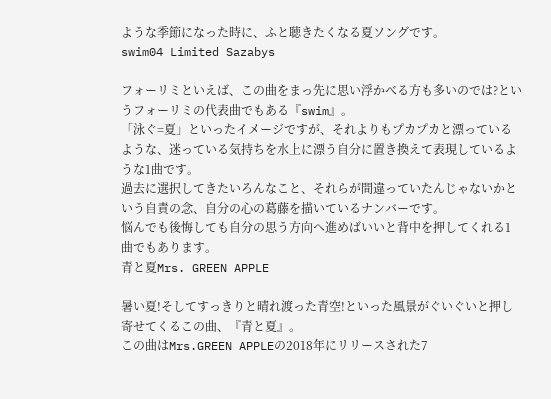ような季節になった時に、ふと聴きたくなる夏ソングです。
swim04 Limited Sazabys

フォーリミといえば、この曲をまっ先に思い浮かべる方も多いのでは?というフォーリミの代表曲でもある『swim』。
「泳ぐ=夏」といったイメージですが、それよりもプカプカと漂っているような、迷っている気持ちを水上に漂う自分に置き換えて表現しているような1曲です。
過去に選択してきたいろんなこと、それらが間違っていたんじゃないかという自責の念、自分の心の葛藤を描いているナンバーです。
悩んでも後悔しても自分の思う方向へ進めばいいと背中を押してくれる1曲でもあります。
青と夏Mrs. GREEN APPLE

暑い夏!そしてすっきりと晴れ渡った青空!といった風景がぐいぐいと押し寄せてくるこの曲、『青と夏』。
この曲はMrs.GREEN APPLEの2018年にリリースされた7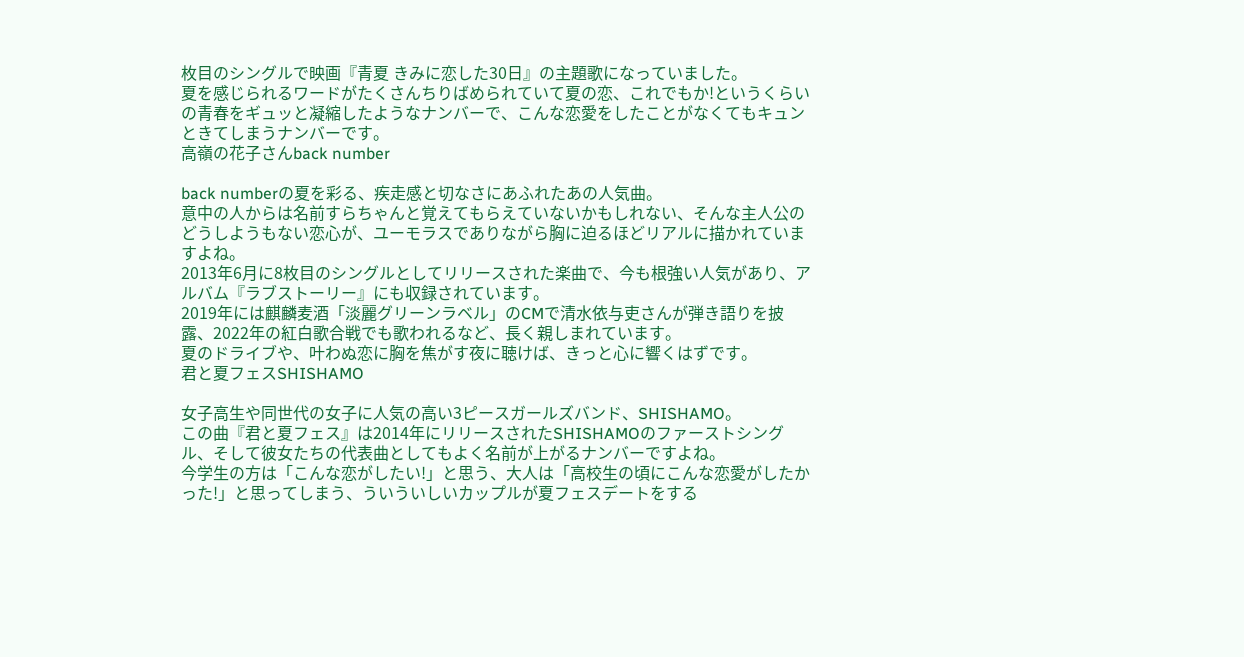枚目のシングルで映画『青夏 きみに恋した30日』の主題歌になっていました。
夏を感じられるワードがたくさんちりばめられていて夏の恋、これでもか!というくらいの青春をギュッと凝縮したようなナンバーで、こんな恋愛をしたことがなくてもキュンときてしまうナンバーです。
高嶺の花子さんback number

back numberの夏を彩る、疾走感と切なさにあふれたあの人気曲。
意中の人からは名前すらちゃんと覚えてもらえていないかもしれない、そんな主人公のどうしようもない恋心が、ユーモラスでありながら胸に迫るほどリアルに描かれていますよね。
2013年6月に8枚目のシングルとしてリリースされた楽曲で、今も根強い人気があり、アルバム『ラブストーリー』にも収録されています。
2019年には麒麟麦酒「淡麗グリーンラベル」のCMで清水依与吏さんが弾き語りを披露、2022年の紅白歌合戦でも歌われるなど、長く親しまれています。
夏のドライブや、叶わぬ恋に胸を焦がす夜に聴けば、きっと心に響くはずです。
君と夏フェスSHISHAMO

女子高生や同世代の女子に人気の高い3ピースガールズバンド、SHISHAMO。
この曲『君と夏フェス』は2014年にリリースされたSHISHAMOのファーストシングル、そして彼女たちの代表曲としてもよく名前が上がるナンバーですよね。
今学生の方は「こんな恋がしたい!」と思う、大人は「高校生の頃にこんな恋愛がしたかった!」と思ってしまう、ういういしいカップルが夏フェスデートをする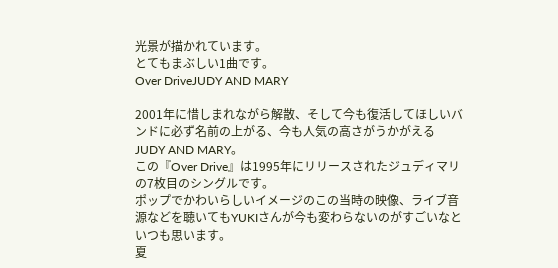光景が描かれています。
とてもまぶしい1曲です。
Over DriveJUDY AND MARY

2001年に惜しまれながら解散、そして今も復活してほしいバンドに必ず名前の上がる、今も人気の高さがうかがえるJUDY AND MARY。
この『Over Drive』は1995年にリリースされたジュディマリの7枚目のシングルです。
ポップでかわいらしいイメージのこの当時の映像、ライブ音源などを聴いてもYUKIさんが今も変わらないのがすごいなといつも思います。
夏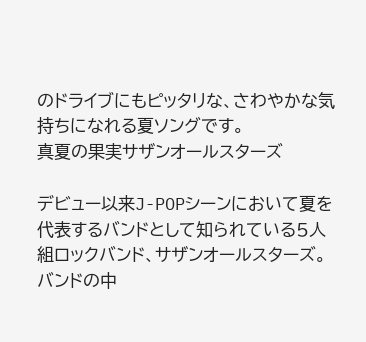のドライブにもピッタリな、さわやかな気持ちになれる夏ソングです。
真夏の果実サザンオールスターズ

デビュー以来J-POPシーンにおいて夏を代表するバンドとして知られている5人組ロックバンド、サザンオールスターズ。
バンドの中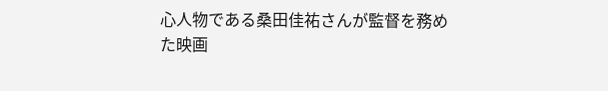心人物である桑田佳祐さんが監督を務めた映画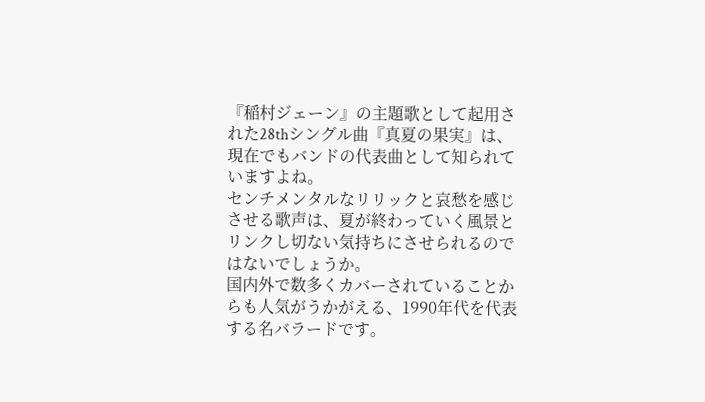『稲村ジェーン』の主題歌として起用された28thシングル曲『真夏の果実』は、現在でもバンドの代表曲として知られていますよね。
センチメンタルなリリックと哀愁を感じさせる歌声は、夏が終わっていく風景とリンクし切ない気持ちにさせられるのではないでしょうか。
国内外で数多くカバーされていることからも人気がうかがえる、1990年代を代表する名バラードです。